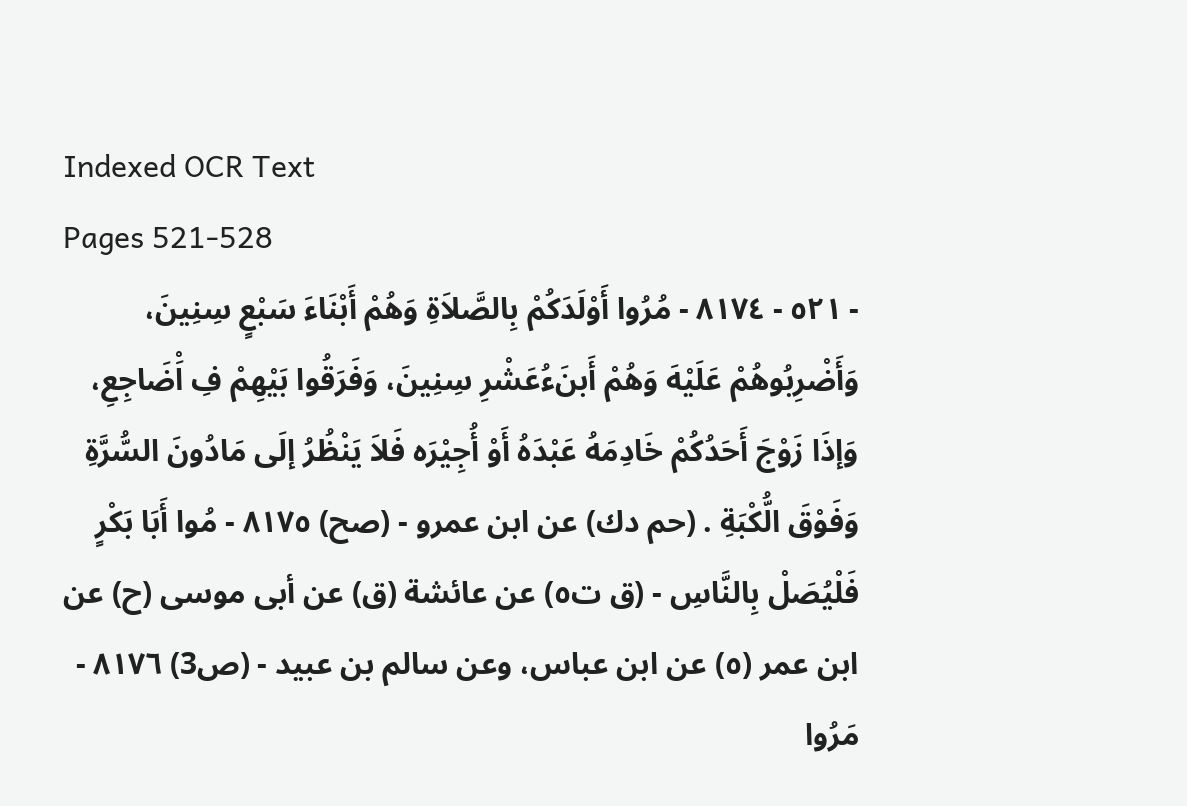Indexed OCR Text
Pages 521-528
- ٥٢١ - ٨١٧٤ - مُرُوا أَوْلَدَكُمْ بِالصَّلاَةِ وَهُمْ أَبْنَاءَ سَبْعٍ سِنِينَ، وَأَضْرِبُوهُمْ عَلَيْهَ وَهُمْ أَبنَءُعَشْرِ سِنِينَ، وَفَرَقُوا بَيْهِمْ فِ اَْضَاجِعِ، وَإذَا زَوْجَ أَحَدُكُمْ خَادِمَهُ عَبْدَهُ أَوْ أُجِيْرَه فَلاَ يَنْظُرُ إلَى مَادُونَ السُّرَّةِ وَفَوْقَ الُّكْبَةِ . (حم دك) عن ابن عمرو - (صح) ٨١٧٥ - مُوا أَبَا بَكْرٍ فَلْيُصَلْ بِالنَّاسِ - (ق ت٥) عن عائشة (ق) عن أبى موسى (ح) عن ابن عمر (٥) عن ابن عباس، وعن سالم بن عبيد - (ص3) ٨١٧٦ - مَرُوا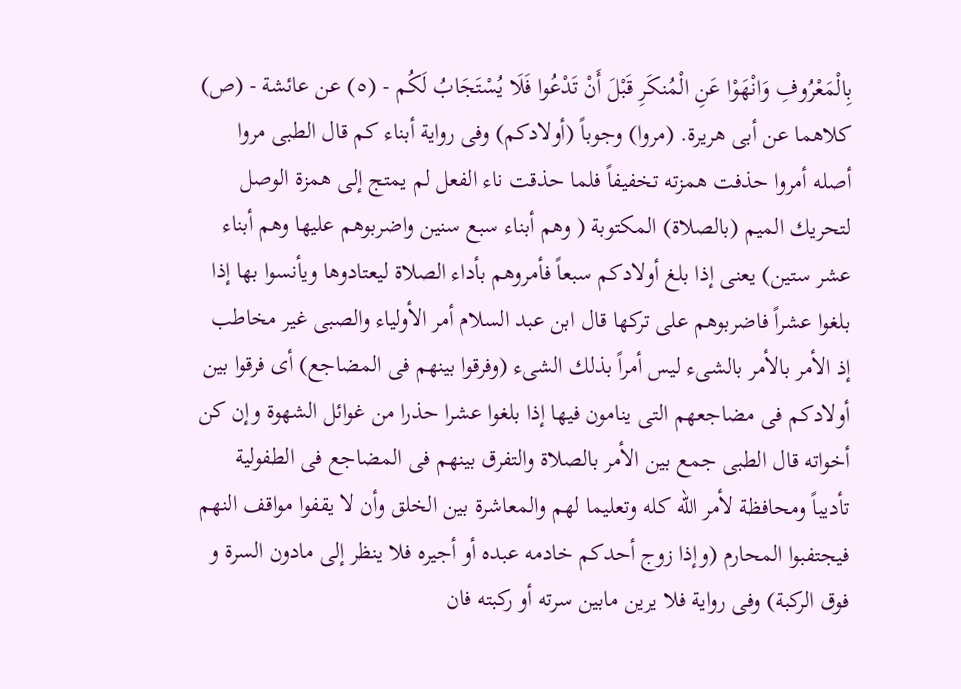بِالْمَعْرُوفِ وَانْهَوْا عَنِ الْمُنكَرِ قَبْلَ أَنْ تَدْعُوا فَلَا يُسْتَجَابُ لَكُم - (٥) عن عائشة - (ص) كلاهما عن أبى هريرة. (مروا) وجوباً (أولادكم) وفى رواية أبناء كم قال الطبى مروا أصله أمروا حذفت همزته تخفيفاً فلما حذقت ناء الفعل لم يمتج إلى همزة الوصل لتحريك الميم (بالصلاة) المكتوبة ( وهم أبناء سبع سنين واضربوهم عليها وهم أبناء عشر ستين) يعنى إذا بلغ أولادكم سبعاً فأمروهم بأداء الصلاة ليعتادوها ويأنسوا بها إذا بلغوا عشراً فاضربوهم على تركها قال ابن عبد السلام أمر الأولياء والصبى غير مخاطب إذ الأمر بالأمر بالشىء ليس أمراً بذلك الشىء (وفرقوا بينهم فى المضاجع) أى فرقوا بين أولادكم فى مضاجعهم التى ينامون فيها إذا بلغوا عشرا حذرا من غوائل الشهوة وإن كن أخواته قال الطبى جمع بين الأمر بالصلاة والتفرق بينهم فى المضاجع فى الطفولية تأديباً ومحافظة لأمر الله كله وتعليما لهم والمعاشرة بين الخلق وأن لا يقفوا مواقف النهم فيجتفبوا المحارم (وإذا زوج أحدكم خادمه عبده أو أجيره فلا ينظر إلى مادون السرة و فوق الركبة) وفى رواية فلا یرین مابین سرته أو ركبته فان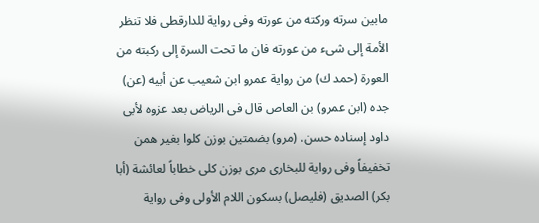مابين سرته وركته من عورته وفى رواية للدارقطى فلا تنظر الأمة إلى شىء من عورته فان ما تحت السرة إلى ركبته من العورة (حمد ك) من رواية عمرو ابن شعیب عن أبیه (عن) جده (ابن عمرو) بن العاص قال فی الریاض بعد عزوه لأبى داود إسناده حسن. (مرو) بضمتين بوزن كلوا بغير همن تخفيفاً وفى رواية للبخارى مرى بوزن كلى خطاباً لعائشة (أبا بكر) الصديق (فليصل) بسكون اللام الأولى وفى رواية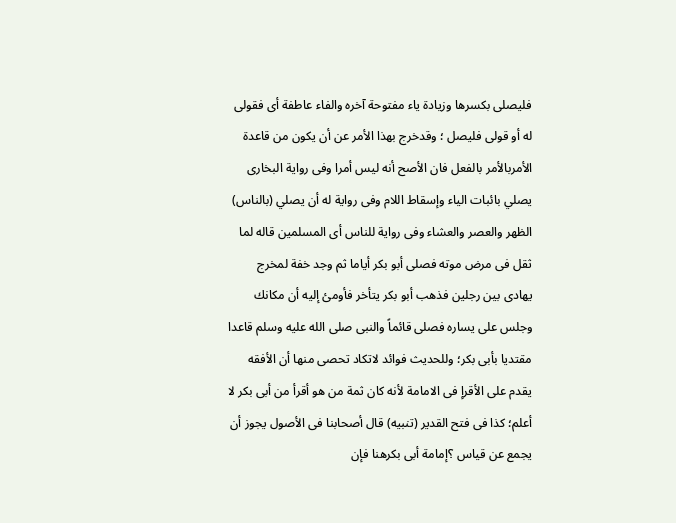فليصلى بكسرها وزيادة ياء مفتوحة آخره والفاء عاطفة أى فقولى له أو قولى فليصل ؛ وقدخرج بهذا الأمر عن أن يكون من قاعدة الأمربالأمر بالفعل فان الأصح أنه ليس أمرا وفى رواية البخارى يصلي بائبات الياء وإسقاط اللام وفى رواية له أن يصلي (بالناس) الظهر والعصر والعشاء وفى رواية للناس أى المسلمين قاله لما ثقل فى مرض موته فصلى أبو بكر أياما ثم وجد خفة لمخرج يهادى بين رجلين فذهب أبو بكر يتأخر فأومئ إليه أن مكانك وجلس على يساره فصلى قائماً والنبى صلى الله عليه وسلم قاعدا مقتديا بأبى بكر؛ وللحديث فوائد لاتكاد تحصى منها أن الأفقه يقدم على الأقرإ فى الامامة لأنه كان ثمة من هو أقرأ من أبى بكر لا أعلم؛ كذا فى فتح القدير (تنبيه) قال أصحابنا فى الأصول يجوز أن يجمع عن قياس ؟إمامة أبى بكرهنا فإن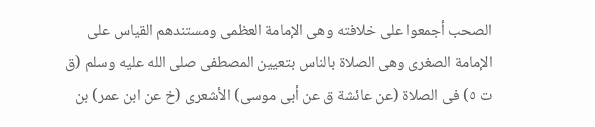الصحب أجمعوا على خلافته وهى الإمامة العظمى ومستندهم القياس على الإمامة الصغرى وهى الصلاة بالناس بتعيين المصطفى صلى الله عليه وسلم (ق ت ٥) فى الصلاة (عن عائشة ق عن أبى موسى) الأشعرى (خ عن ابن عمر) بن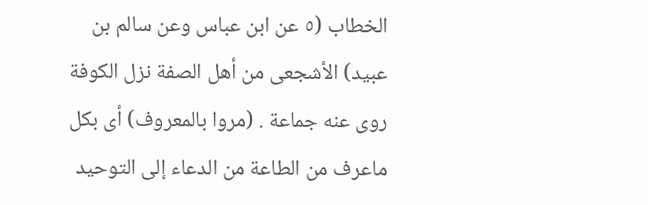الخطاب (٥ عن ابن عباس وعن سالم بن عبيد) الأشجعى من أهل الصفة نزل الكوفة روى عنه جماعة . (مروا بالمعروف) أى بكل ماعرف من الطاعة من الدعاء إلى التوحيد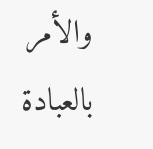والأمر بالعبادة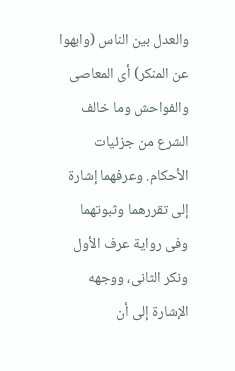والعدل بين الناس (وابهوا عن المنكر) أى المعاصى والفواحش وما خالف الشرع من جزئيات الأحكام. وعرفهما إشارة إلى تقررهما وثبوتهما وفى رواية عرف الأول ونكر الثانى، ووجهه الإشارة إلى أن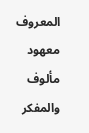المعروف معهود مألوف والمفكر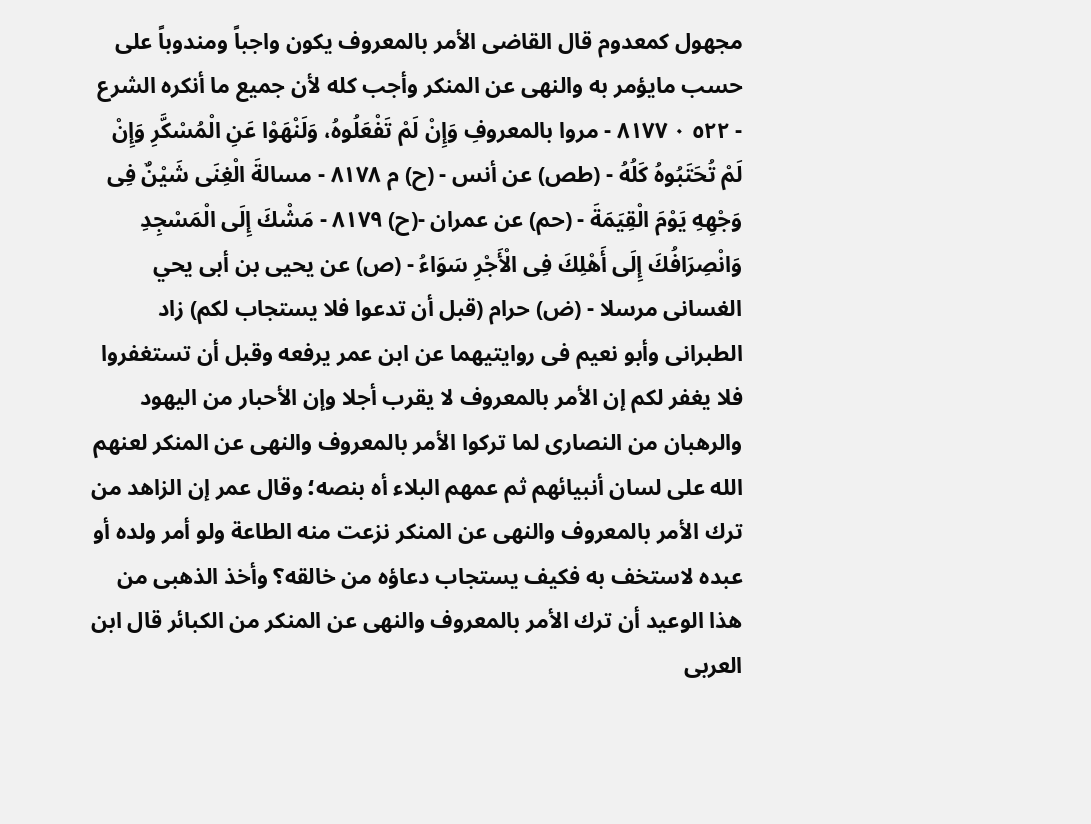مجهول كمعدوم قال القاضى الأمر بالمعروف يكون واجباً ومندوباً على حسب مايؤمر به والنهى عن المنكر وأجب كله لأن جميع ما أنكره الشرع - ٥٢٢ ٠ ٨١٧٧ - مروا بالمعروفِ وَإِنْ لَمْ تَفْعَلُوهُ، وَلَنْهَوْا عَنِ الْمُسْكَّرِ وَإِنْ لَمْ تُحَتَبُوهُ كَلُهُ - (طص) عن أنس - (ح) م ٨١٧٨ - مسالةَ الْغِنَى شَيْنٌ فِى وَجْهِهِ يَوْمَ الْقِيَمَةَ - (حم) عن عمران -(ح) ٨١٧٩ - مَشْكَ إِلَى الْمَسْجِدِ وَانْصِرَافُكَ إِلَى أَهْلِكَ فِى الْأَجْرِ سَوَاءُ - (ص) عن يحيى بن أبى يحي الغسانى مرسلا - (ض) حرام (قبل أن تدعوا فلا يستجاب لكم) زاد الطبرانى وأبو نعيم فى روايتيهما عن ابن عمر يرفعه وقبل أن تستغفروا فلا يغفر لكم إن الأمر بالمعروف لا يقرب أجلا وإن الأحبار من اليهود والرهبان من النصارى لما تركوا الأمر بالمعروف والنهى عن المنكر لعنهم الله على لسان أنبيائهم ثم عمهم البلاء أه بنصه؛ وقال عمر إن الزاهد من ترك الأمر بالمعروف والنهى عن المنكر نزعت منه الطاعة ولو أمر ولده أو عبده لاستخف به فكيف يستجاب دعاؤه من خالقه؟ وأخذ الذهبى من هذا الوعيد أن ترك الأمر بالمعروف والنهى عن المنكر من الكبائر قال ابن العربى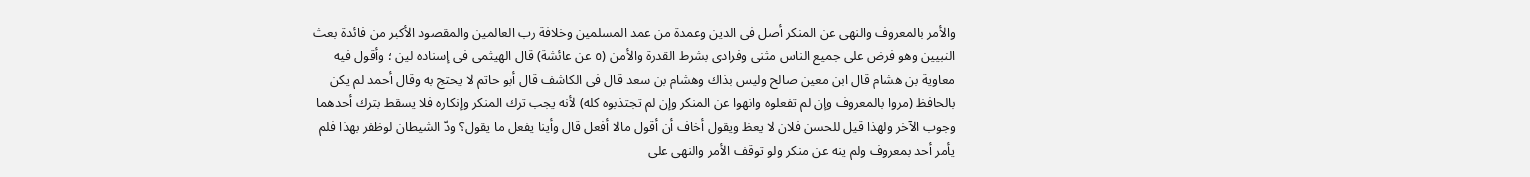والأمر بالمعروف والنهى عن المنكر أصل فى الدين وعمدة من عمد المسلمين وخلافة رب العالمين والمقصود الأكبر من فائدة بعث النبيين وهو فرض على جميع الناس مثنى وفرادى بشرط القدرة والأمن (٥ عن عائشة) قال الهيثمى فى إسناده لين ؛ وأقول فيه معاوية بن هشام قال ابن معين صالح وليس بذاك وهشام بن سعد قال فى الكاشف قال أبو حاتم لا يحتج به وقال أحمد لم يكن بالحافظ (مروا بالمعروف وإن لم تفعلوه وانهوا عن المنكر وإن لم تجتذبوه كله) لأنه يجب ترك المنكر وإنكاره فلا يسقط بترك أحدهما وجوب الآخر ولهذا قيل للحسن فلان لا يعظ ويقول أخاف أن أقول مالا أفعل قال وأينا يفعل ما يقول؟ ودّ الشيطان لوظفر بهذا فلم يأمر أحد بمعروف ولم ينه عن منكر ولو توقف الأمر والنهى على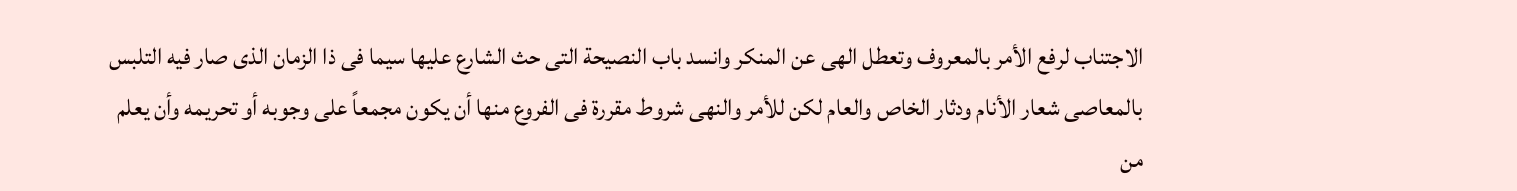الاجتناب لرفع الأمر بالمعروف وتعطل الهى عن المنكر وانسد باب النصيحة التى حث الشارع عليها سيما فى ذا الزمان الذى صار فيه التلبس بالمعاصى شعار الأنام ودثار الخاص والعام لكن للأمر والنهى شروط مقررة فى الفروع منها أن يكون مجمعاً على وجوبه أو تحريمه وأن يعلم من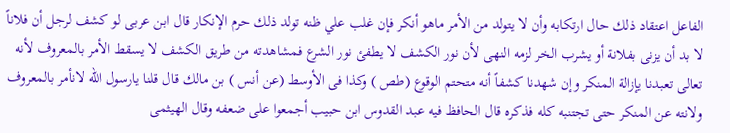الفاعل اعتقاد ذلك حال ارتكابه وأن لا يتولد من الأمر ماهو أنكر فإن غلب علي ظنه تولد ذلك حرم الإنكار قال ابن عربى لو كشف لرجل أن فلاناً لا بد أن يزنى بفلانة أو يشرب الخر لزمه النهى لأن نور الكشف لا يطفئ نور الشرع فمشاهدته من طريق الكشف لا يسقط الأمر بالمعروف لأنه تعالى تعبدنا يإزالة المنكر وإن شهدنا كشفاً أنه متحتم الوقوع (طص ) وكذا فى الأوسط (عن أنس ) بن مالك قال قلنا يارسول الله لانأمر بالمعروف ولانته عن المنكر حتى تجتنبه كله فذكره قال الحافظ فيه عبد القدوس ابن حبيب أجمعوا على ضعفه وقال الهيثمى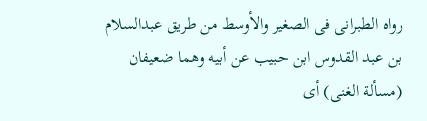رواه الطبرانى فى الصغير والأوسط من طريق عبدالسلام بن عبد القدوس ابن حبيب عن أبيه وهما ضعيفان (مسألة الغنى) أى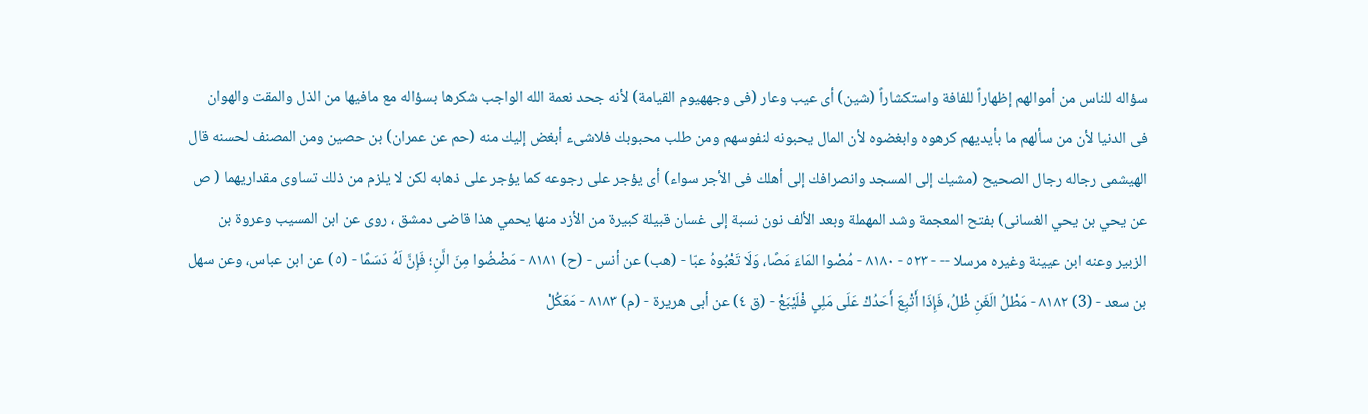سؤاله للناس من أموالهم إظهاراً للفافة واستكشاراً (شين) أى عيب وعار (فى وجههيوم القيامة) لأنه جحد نعمة الله الواجب شكرها بسؤاله مع مافيها من الذل والمقت والهوان فى الدنيا لأن من سألهم ما بأيديهم كرهوه وابغضوه لأن المال يحبونه لنفوسهم ومن طلب محبوبك فلاشىء أبغض إليك منه (حم عن عمران) بن حصين ومن المصنف لحسنه قال الهيشمى رجاله رجال الصحيح (مشيك إلى المسجد وانصرافك إلى أهلك فى الأجر سواء) أى يؤجر على رجوعه كما يؤجر على ذهابه لكن لا يلزم من ذلك تساوى مقداريهما ( ص عن يحي بن يحي الغسانى) بفتح المعجمة وشد المهملة وبعد الألف نون نسبة إلى غسان قبيلة كبيرة من الأزد منها يحمي هذا قاضى دمشق ، روى عن ابن المسيب وعروة بن الزبير وعنه ابن عيينة وغيره مرسلا -- - ٥٢٣ - ٨١٨٠ - مُصْوا المَاءَ مَصًا، وَلَا تَعْبُوهُ عبّا - (هب) عن أنس - (ح) ٨١٨١ - مَضْضُوا مِنَ الَّنِ؛ فَإِنَّ لَهُ دَسَمًا - (٥) عن ابن عباس، وعن سهل بن سعد - (3) ٨١٨٢ - مَطْلُ الَغَنِ ظْلُ، فَإِذَا أَتْبِعَ أَحَدُكْ عَلَى مَلِىٍ فْلَيْبَعْ - (ق ٤) عن أبى هريرة - (م) ٨١٨٣ - مَعَكُلْ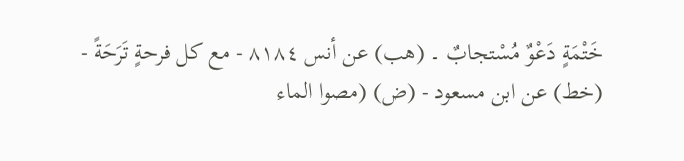خَتْمَةٍ دَعْوٌ مُسْتجابٌ ۔ (هب) عن أنس ٨١٨٤ - مع كل فرحةٍ تَرَحَةً - (خط) عن ابن مسعود - (ض) (مصوا الماء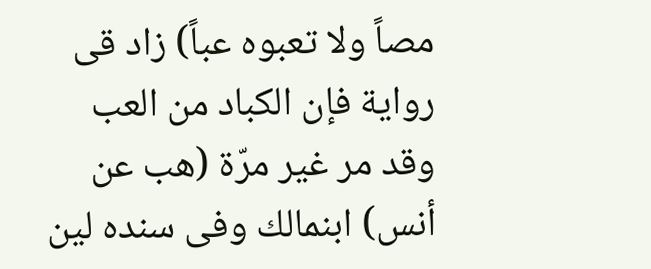مصاً ولا تعبوه عباً) زاد قى رواية فإن الكباد من العب وقد مر غير مرّة (هب عن أنس) ابنمالك وفی سنده لین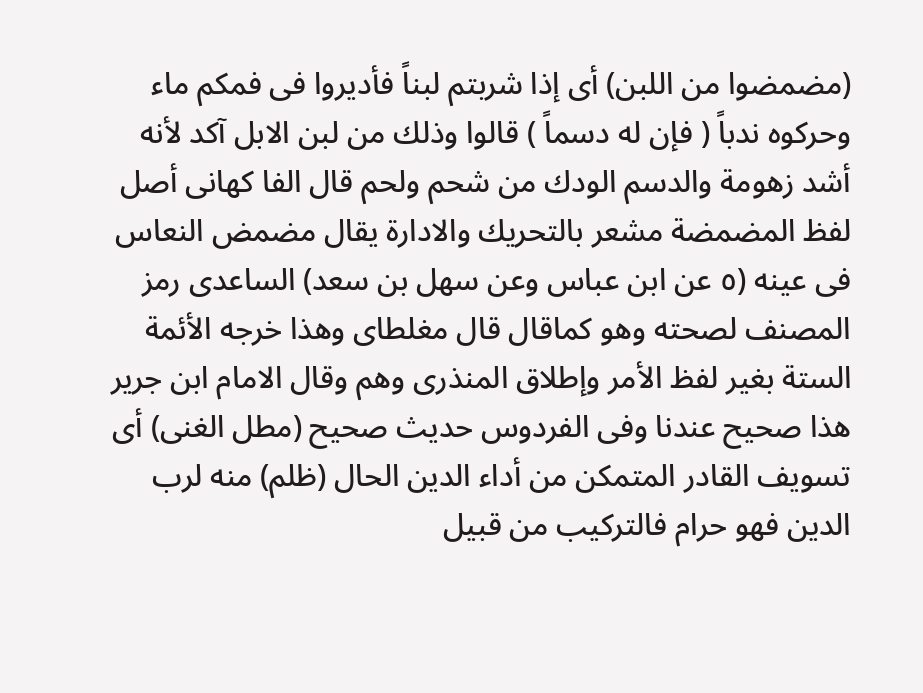(مضمضوا من اللبن) أى إذا شربتم لبناً فأديروا فى فمكم ماء وحركوه ندباً ( فإن له دسماً ) قالوا وذلك من لبن الابل آكد لأنه أشد زهومة والدسم الودك من شحم ولحم قال الفا كهانى أصل لفظ المضمضة مشعر بالتحريك والادارة يقال مضمض النعاس فى عينه (٥ عن ابن عباس وعن سهل بن سعد) الساعدى رمز المصنف لصحته وهو كماقال قال مغلطاى وهذا خرجه الأئمة الستة بغير لفظ الأمر وإطلاق المنذرى وهم وقال الامام ابن جرير هذا صحيح عندنا وفى الفردوس حديث صحيح (مطل الغنى) أى تسويف القادر المتمكن من أداء الدين الحال (ظلم) منه لرب الدين فهو حرام فالتركيب من قبيل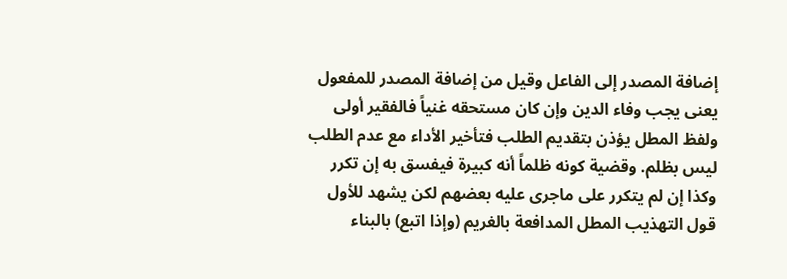إضافة المصدر إلى الفاعل وقيل من إضافة المصدر للمفعول يعنى يجب وفاء الدين وإن كان مستحقه غنياً فالفقير أولى ولفظ المطل يؤذن بتقديم الطلب فتأخير الأداء مع عدم الطلب ليس بظلم. وقضية كونه ظلماً أنه كبيرة فيفسق به إن تكرر وكذا إن لم يتكرر على ماجرى عليه بعضهم لكن يشهد للأول قول التهذيب المطل المدافعة بالغريم (وإذا اتبع) بالبناء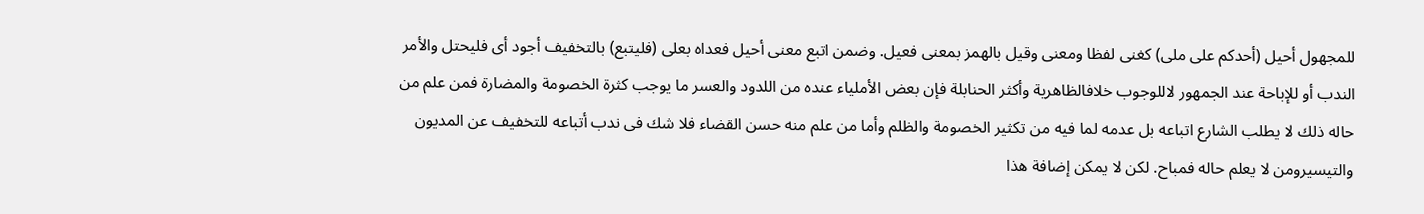للمجهول أحيل (أحدكم على ملى) كغنى لفظا ومعنى وقيل بالهمز بمعنى فعيل. وضمن اتبع معنى أحيل فعداه بعلى (فليتبع) بالتخفيف أجود أى فليحتل والأمر الندب أو للإباحة عند الجمهور لاللوجوب خلافالظاهرية وأكثر الحنابلة فإن بعض الأملياء عنده من اللدود والعسر ما يوجب كثرة الخصومة والمضارة فمن علم من حاله ذلك لا يطلب الشارع اتباعه بل عدمه لما فيه من تكثير الخصومة والظلم وأما من علم منه حسن القضاء فلا شك فى ندب أتباعه للتخفيف عن المديون والتيسيرومن لا يعلم حاله فمباح. لكن لا يمكن إضافة هذا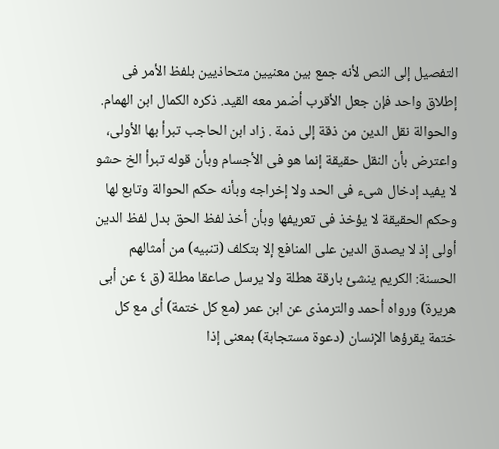التفصيل إلى النص لأنه جمع بين معنيين متحاذيين بلفظ الأمر فى إطلاق واحد فإن جعل الأقرب أضمر معه القيد. ذكره الكمال ابن الهمام. والحوالة نقل الدين من ذقة إلى ذمة . زاد ابن الحاجب تبرأ بها الأولى، واعترض بأن النقل حقيقة إنما هو فى الأجسام وبأن قوله تبرأ الخ حشو لا يفيد إدخال شىء فى الحد ولا إخراجه وبأنه حكم الحوالة وتابع لها وحكم الحقيقة لا يؤخذ فى تعريفها وبأن أخذ لفظ الحق بدل لفظ الدين أولى إذ لا يصدق الدين على المنافع إلا بتكلف (تنبيه) من أمثالهم الحسنة: الكريم ينشئ بارقة هطلة ولا يرسل صاعقا مطلة (ق ٤ عن أبى هريرة) ورواه أحمد والترمذى عن ابن عمر (مع كل ختمة) أى مع كل ختمة يقرؤها الإنسان (دعوة مستجابة) بمعنى إذا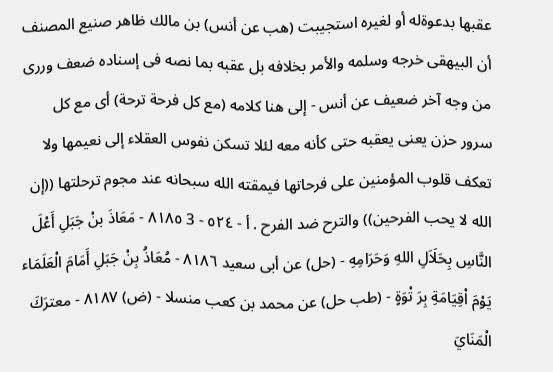عقبها بدعوةله أو لغيره استجيبت (هب عن أنس) بن مالك ظاهر صنيع المصنف أن البيهقى خرجه وسلمه والأمر بخلافه بل عقبه بما نصه فى إسناده ضعف وررى من وجه آخر ضعيف عن أنس - إلى هنا كلامه (مع كل فرحة ترحة) أى مع كل سرور حزن يعنى يعقبه حتى كأنه معه لئلا تسكن نفوس العقلاء إلى نعيمها ولا تعكف قلوب المؤمنين على فرحاتها فيمقته الله سبحانه عند مجوم ترحلتها ((إن الله لا يحب الفرحين)) والترح ضد الفرح . أ - ٥٢٤ - 3 ٨١٨٥ - مَعَاذَ بنْ جَبَلِ أَعْلَ النَّاسِ بِحَلَاَلِ اللهِ وَحَرَامِهِ - (حل) عن أبى سعيد ٨١٨٦ - مُعَاذُ بِنْ جَبَلِ أَمَامَ الْعَلَمَاء يَوْمَ اْقِيَامَةِ بِرَ تْوَةٍ - (طب حل) عن محمد بن کعب منسلا - (ض) ٨١٨٧ - معترَكَ الْمَنَايَ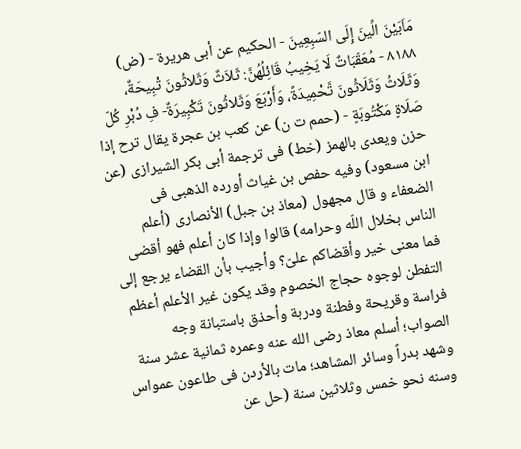مَاَبَيْنَ الِّينَ إِلَى السّبِعِينَ - الحكيم عن أبى هريرة - (ض) ٨١٨٨ - مُعَقّبَاتٌ لَا يَخِيبُ قَائِلُهُنَّ: ثَلاَثٌ وَثَلاثُونَ تْبِيحَةٌ، وَثَلَاثُ وَثَلَاثُونَ تَّحْمِيدَةً، وَأَرْبَعَ وَثَلاثُونَ تَكْبِيرَةٌ- فِ دُبْرِ كُلّ صَلَاةٍ مَكْتُوبَةٍ - (حمم ت ن) عن كعب بن عجرة يقال ترح إذا حزن ويعدى بالهمز (خط) فى ترجمة أبى بكر الشيرازى (عن ابن مسعود) وفيه حفص بن غياث أورده الذهبى فى الضعفاء و قال مجهول (معاذ بن جبل) الأنصارى (أعلم الناس بخلال اللّه وحرامه) قالوا وإذا كان أعلم فهو أقضى فما معنى خير وأقضاكم علىّ؟ وأجيب بأن القضاء يرجع إلى التفطن لوجوه حجاج الخصوم وقد يكون غير الأعلم أعظم فراسة وقريحة وفطنة ودربة وأحذق باستبانة وجه الصواب؛ أسلم معاذ رضى الله عنه وعمره ثمانية عشر سنة وشهد بدراً وسائر المشاهد؛ مات بالأردن فى طاعون عمواس وسنه نحو خمس وثلاثين سنة (حل عن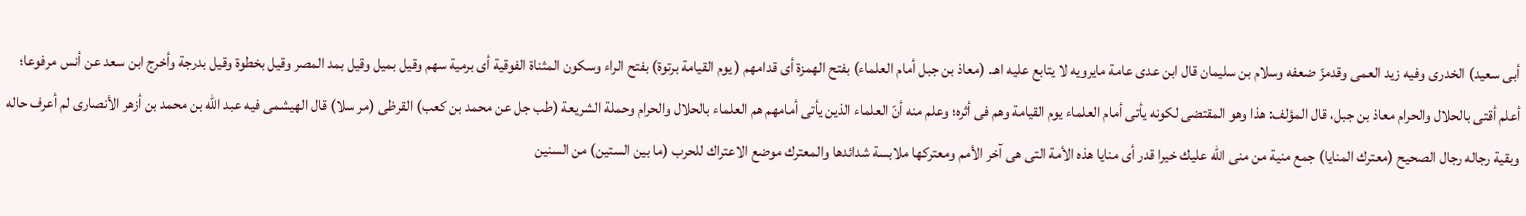أبى سعيد) الخدرى وفيه زيد العمى وقدمزّ ضعفه وسلام بن سليمان قال ابن عدى عامة مايرويه لا يتابع عليه اهـ. (معاذ بن جبل أمام العلماء) بفتح الهمزة أى قدامهم ( يوم القيامة برتوة) بفتح الراء وسكون المثناة الفوقية أى برمية سهم وقيل بميل وقيل بمد المصر وقيل بخطوة وقيل بدرجة وأخرج ابن سعد عن أنس مرفوعا؛ أعلم أقتى بالحلال والحرام معاذ بن جبل، قال المؤلف: هذا وهو المقتضى لكونه يأتى أمام العلماء يوم القيامة وهم فى أثره؛ وعلم منه أنّ العلماء الذين يأتى أمامهم هم العلماء بالحلال والحرام وحملة الشريعة (طب جل عن محمد بن كعب) القرظى (مر سلا) قال الهيشمى فيه عبد الله بن محمد بن أزهر الأنصارى لم أعرف حاله وبقية رجاله رجال الصحيح (معترك المنايا) جمع منية من منى الله عليك خيرا قدر أى منايا هذه الأمة التى هى آخر الأمم ومعتركها ملابسة شدائدها والمعترك موضع الاعتراك للحرب (ما بين الستين) من السنين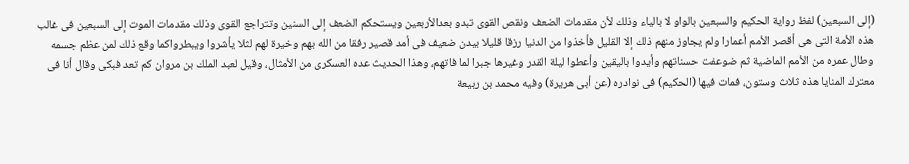(إلى السبعين) لفظ رواية الحكيم والسبعين بالواو لا بالياء وذلك لأن مقدمات الضعف ونقص القوى تبدو بعدالأربعين ويستحكم الضعف إلى السنين وتتراجع القوى وذلك مقدمات الموت إلى السبعين فى غالب هذه الأمة التى هى أقصر الأمم أعمارا ولم يجاوز منهم ذلك إلا القليل فأخذوا من الدنيا رزقا قليلا بيدن ضعيف فى أمد قصير رفقا من الله بهم وخيرة لهم لثلا يأشروا ويبطرواكما وقع ذلك لمن عظم جسمه وطال عمره من الأمم الماضية ثم ضوعفت حسناتهم وأيدوا باليقين وأعطوا ليلة القدر وغيرها جبرا لما فاتهم، وهذا الحديث عده العسكرى من الأمثال، وقيل لعبد الملك بن مروان كم تعد فبكى وقال أنا فى معترك المنايا هذه ثلاث وستون، فمات فيها (الحكيم) فى نوادره (عن أبى هريرة) وفيه محمد بن ربيعة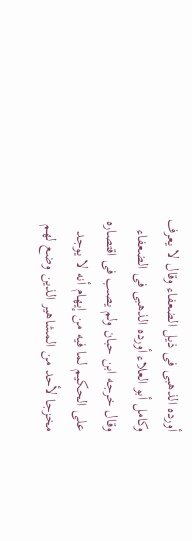أورده الذهبى فى ذيل الضعفاء وقال لا يعرف وكامل أبو العلاء أورده الذهبى فى الضعفاء وقال خرجه ابن حبان ولم يصب فى اقتصاره على الحكيم لما فيه من إيهام أنه لا يوجد مخزجا لأحد من المشاهير الذين وضع لهم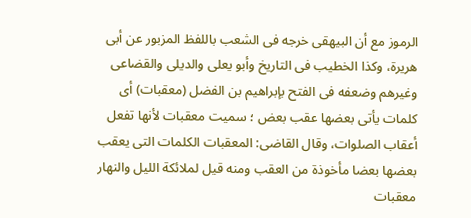الرموز مع أن البيهقى خرجه فى الشعب باللفظ المزبور عن أبى هريرة، وكذا الخطيب فى التاريخ وأبو يعلى والديلى والقضاعى وغيرهم وضعفه فى الفتح بإبراهيم بن الفضل (معقبات) أى كلمات يأتى بعضها عقب بعض ؛ سميت معقبات لأنها تفعل أعقاب الصلوات، وقال القاضى: المعقبات الكلمات التى يعقب بعضها بعضا مأخوذة من العقب ومنه قيل لملائكة الليل والنهار معقبات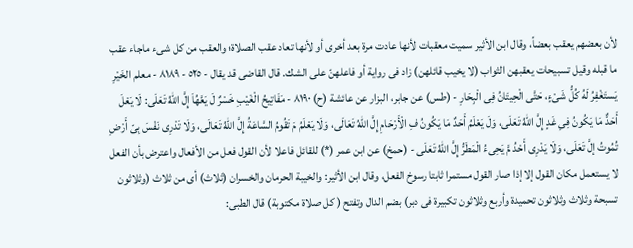لأن بعضهم يعقب بعضاً، وقال ابن الأثير سميت معقبات لأنها عادت مرة بعد أخرى أو لأنها تعاد عقب الصلاة؛ والعقب من كل شىء ماجاء عقب ما قبله وقيل تسبيحات يعقبهن الثواب (لا يخيب قائلهن) زاد فى رواية أو فاعلهنّ على الشك. قال القاضى قد يقال - ٥٢٥ - ٨١٨٩ - معلم الخَيْرِ يَستَغْفِرُ لَهُ كُلُّ شَىْءٍ، حَتَّى الْحِيتَانُ فِى الْبِحَارِ - (طس) عن جابر، البزار عن عائشة (ح) ٨١٩٠ - مَفَاتِيحُ الْغَيْبِ خَسْرٌ لَ يَعَّهُاَ إِلَّ اللهُ تَعَلَى: لَا يَعْلَ أَحَدٌّ مَا يَكُونُ فِىِ غَدٍ إِلَّ اللهُ تَعَلَى، وَلَ يَعْلَمُ أَحَدٌ مَا يَكُونُ فِ الْأَرْحَامِ إِلَّ اللهُ تَعَالَى، وَلَا يَعْلَمُ مَ تَقُومُ السَّاعَةُ إِلَّ اللهُ تَعَالَى، وَلَا تَدْرِى نَفْسَ بِىّ أَرْضِ تُمُوتُ إلَّ تَعَلَى، وَلَا يَدْرِى أَحْدُ مَّ يَحِىءُ الْمَطَرُّ إِلَّ اللّهُ تَعَلَى - (حمخ) عن ابن عمر (*) للقائل فاعلا لأن القول فعل من الأفعال واعترض بأن الفعل لا يستعمل مكان القول إلا إذا صار القول مستمرا ثابتا رسوخ الفعل، وقال ابن الأثير: والخيبة الحرمان والخسران (ثلاث) أى من ثلاث (وثلاثون تسبحة وثلاث وثلاثون تحميدة وأربع وثلاثون تكبيرة فى دبر) بضم الدال وتفتح ( كل صلاة مكتوبة) قال الطبى: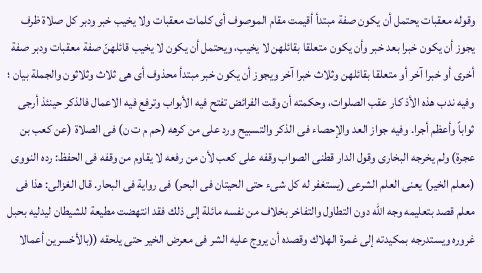وقوله معقبات يحتمل أن يكون صفة مبتدأ أقيمت مقام الموصوف أى كلمات معقبات ولا يخيب خبر ودبر كل صلاة ظرف يجوز أن يكون خبرا بعد خبر وأن يكون متعلقا بقائلهن لا يخيب، ويحتمل أن يكون لا يخيب قائلهنّ صفة معقبات ودبر صفة أخرى أو خبرا آخر أو متعلقا بقائلهن وثلاث خبرا آخر ويجوز أن يكون خبر مبتدأ محذوف أى هى ثلاث وثلاثون والجملة بيان ؛ وفيه ندب هذه الأذ كار عقب الصلوات، وحكمته أن وقت الفرائض تفتح فيه الأبواب وترفع فيه الاعمال فالذكر حينئذ أرجى ثواباً وأعظم أجرا. وفيه جواز العد والإحصاء فى الذكر والتسبيح ورد على من كرهه (حم م ت ن) فى الصلاة (عن كعب بن عجرة) ولم يخرجه البخارى وقول الدار قطنى الصواب وقفه على كعب لأن من رفعه لا يقاوم من وقفه فى الحفظ: رده النووى (معلم الخير) يعنى العلم الشرعى (يستغفر له كل شىء حتى الحيتان فى البحر) فى رواية فى البحار. قال الغزالى: هذا فى معلم قصد بتعليمه وجه الله دون التطاول والتفاخر بخلاف من نفسه مائلة إلى ذلك فقد انتهضت مطيعة للشيطان ليدليه بحبل غروره ويستدرجه بمكيدته إلى غمرة الهلاك وقصده أن يروج عليه الشر فى معرض الخير حتى يلحقه ((بالأخسرين أعمالا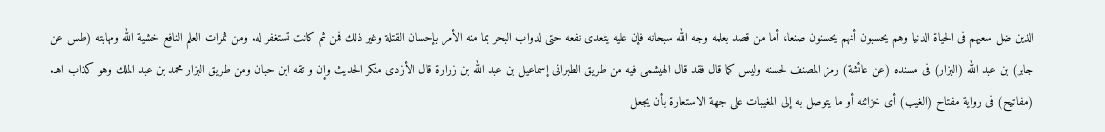الذين ضل سعيهم فى الحياة الدنيا وهم يحسبون أنهم يحسنون صنعا، أما من قصد بعلمه وجه الله سبحانه فإن عليه يتعدى نفعه حتى لدواب البحر بما منه الأمر بإحسان القتلة وغير ذلك فمن ثم كانت تستغفر له. ومن ثمرات العلم النافع خشية الله ومهابته (طس عن جابر) بن عبد الله (البزار) فى مسنده (عن عائشة) رمز المصنف لحسنه وليس كما قال فقد قال الهيشمى فيه من طريق الطبرانى إسماعيل بن عبد الله بن زرارة قال الأزدى منكر الحديث وإن و تقه ابن حبان ومن طريق البزار محمد بن عبد الملك وهو كذاب اهـ. (مفاتيح) فى رواية مفتاح (الغيب) أى خزائنه أو ما يتوصل به إلى المغيبات على جهة الاستعارة بأن يجعل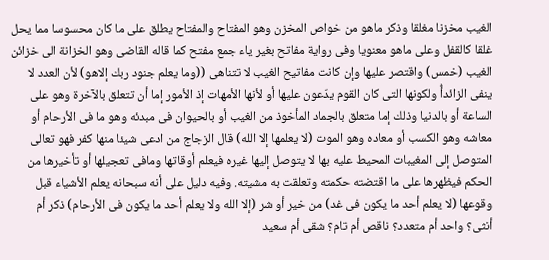الغيب مخزنا مغلقا وذكر ماهو من خواص المخزن وهو المفتاح والمفتاح يطلق على ما كان محسوسا مما يحل غلقا كالقفل وعلى ماهو معنويا وفى رواية مفاتح بغير ياء جمع مفتح كما قاله القاضى وهو الخزانة الى خزائن الغيب (خمس) واقتصر عليها وإن كانت مفاتيح الغيب لا تتناهى ((وما يعلم جنود ربك إلاهو) لأن العدد لا ينفى الزائدأُ ولكونها التى كان القوم يدّعون عليها أو لأنها الأمهات إذ الأمور إما أن تتعلق بالآخرة وهو على الساعة أو بالدنيا وذلك إما متعلق بالجماد المأخوذ من الغيب أو بالحيوان فى مبدئه وهو ما فى الأرحام أو معاشه وهو الكسب أو معاده وهو الموت (لا يعلمها إلا الله) قال الزجاج من ادعى شيئا منها كفر فهو تعالى المتوصل إلى المغيبات المحيط عليه بها لا يتوصل إليها غيره فيعلم أوقاتها ومافى تعجيلها أو تأخيرها من الحكم فيظهرها على ما اقتضته حكمته وتعلقت به مشيته. وفيه دليل على أنه سبحانه يعلم الأشياء قبل وقوعها (لا يعلم أحد ما يكون فى غد) من خير أو شر (إلا الله ولا يعلم أحد ما يكون فى الأرحام) ذكر أم أنثى؟ واحد أم متعدد؟ ناقص أم تام؟ شقى أم سعيد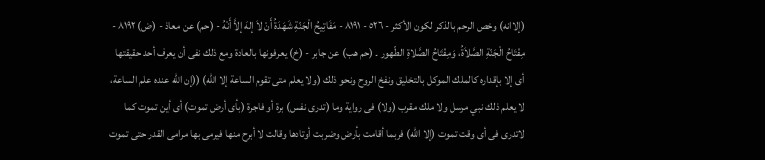(إلاانه) وخص الرحم بالذكر لكون الأكثر - ٥٢٦ - ٨١٩١ - مَفَاتِيحُ الْجَنّةِ شَهَدَةُ أَنْ لاَ إلهَ إلاَّ أَنْهُ - (حم) عن معاذ - (ض) ٨١٩٢ - مِفْتَاحُ الْجَنّةِ الصَّلاَةُ، وَمِفْتَاحُ الصَّلاةِ الطّھور ۔ (حم هب) عن جابر - (خ) يعرفونها بالعادة ومع ذلك نفى أن يعرف أحد حقيقتها أى إلا بإقداره كالملك الموكل بالتخليق ونفخ الروح ونحو ذلك (ولا يعلم متى تقوم الساعة إلا الله) ((إن الله عنده علم الساعة، لا يعلم ذلك نبي مرسل ولا ملك مقرب (ولا) فى رواية وما (تدرى نفس) برة أو فاجرة (بأى أرض تموت) أى أين تموت كما لاتدرى فى أى وقت تموت (إلا الله) فربما أقامت بأرض وضربت أوتادها وقالت لا أبرح منها فيرمى بها مرامى القدر حتى تموت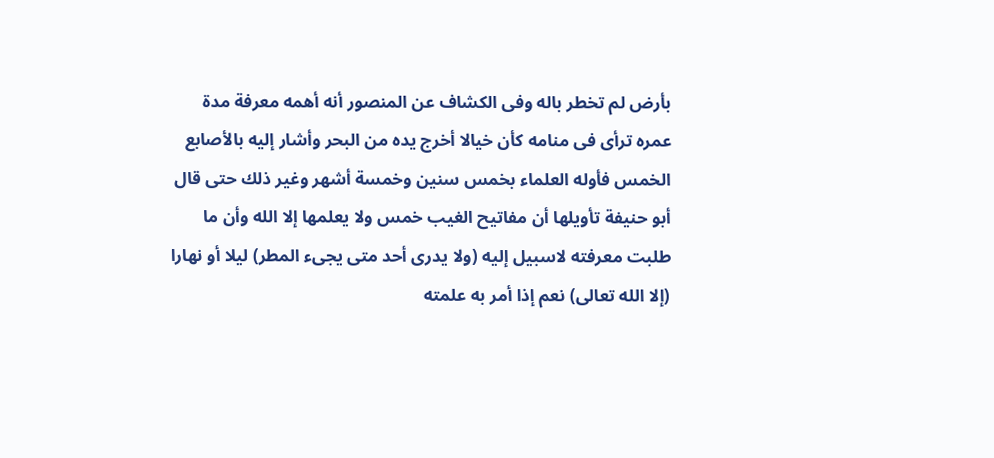بأرض لم تخطر باله وفى الكشاف عن المنصور أنه أهمه معرفة مدة عمره ترأى فى منامه كأن خيالا أخرج يده من البحر وأشار إليه بالأصابع الخمس فأوله العلماء بخمس سنين وخمسة أشهر وغير ذلك حتى قال أبو حنيفة تأويلها أن مفاتيح الغيب خمس ولا يعلمها إلا الله وأن ما طلبت معرفته لاسبيل إليه (ولا يدرى أحد متى يجىء المطر) ليلا أو نهارا (إلا الله تعالى) نعم إذا أمر به علمته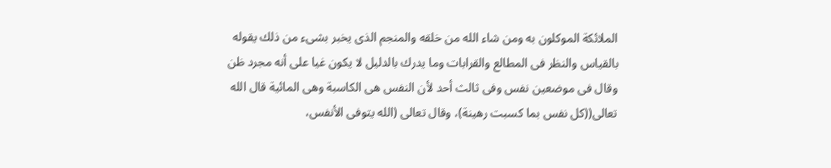الملائكة الموكلون به ومن شاء الله من خلقه والمنجم الذى يخبر بشىء من ذلك يقوله بالقياس والنظر فى المطالع والقرابات وما يدرك بالدليل لا يكون غيا على أنه مجرد ظن وقال فى موضعين نفس وفى ثالث أحد لأن النفس هى الكاسبة وهى المائية قال الله تعالى((كل نفس بما كسبت رهينة)، وقال تعالى (الله يتوفى الأنفس،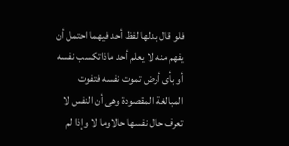فلو قال بدلها لفظ أحد فيهما احتمل أن يفهم منه لا يعلم أحد ماذاتكسب نفسه أو بأى أرض تموت نفسه فتفوت المبالغة المقصودة وهى أن النفس لا تعرف حال نفسها حالاوما لا وإذا لم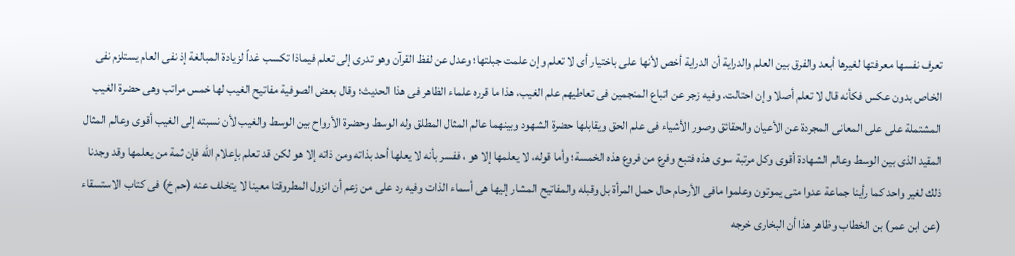تعرف نفسها معرفتها لغيرها أبعد والفرق بين العلم والدراية أن الدراية أخص لأنها على باختيار أى لا تعلم وإن علمت جبلتها؛ وعدل عن لفظ القرآن وهو تدرى إلى تعلم فيماذا تكسب غداً لزيادة المبالغة إذ نفى العام يستلزم نفى الخاص بدون عكس فكأنه قال لا تعلم أصلا وإن احتالت. وفيه زجر عن اتباع المنجمين فى تعاطيهم علم الغيب، هذا ما قرره علماء الظاهر فى هذا الحديث؛ وقال بعض الصوفية مفاتيح الغيب لها خمس مراتب وهى حضرة الغيب المشتملة على على المعانى المجردة عن الأعيان والحقائق وصور الأشياء فى علم الحق ويقابلها حضرة الشهود وبينهما عالم المثال المطلق وله الوسط وحضرة الأرواح بين الوسط والغيب لأن نسبته إلى الغيب أقوى وعالم المثال المقيد الذى بين الوسط وعالم الشهادة أقوى وكل مرتبة سوى هذه فتبع وفرع من فروع هذه الخمسة؛ وأما قوله، لا يعلمها إلا هو ، ففسر بأنه لا يعلها أحد بذاته ومن ذاته إلا هو لكن قد تعلم بإعلام الله فإن ثمة من يعلمها وقد وجدنا ذلك لغير واحد كما رأينا جماعة عدوا متى يموتون وعلموا مافى الأرحام حال حمل المرأة بل وقبله والمفاتيح المشار إليها هى أسماء الذات وفيه رد على من زعم أن انزول المطروقتا معينا لا يتخلف عنه (حم خ) فى كتاب الاستسقاء (عن ابن عمر) بن الخطاب وظاهر هذا أن البخارى خرجه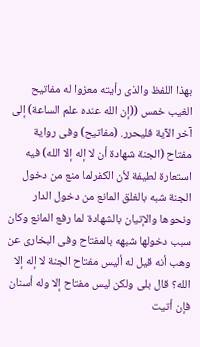بهذا اللفظ والذى رأيته معزوا له مفاتيح الغيب خمس ((إن الله عنده علم الساعة) إلى آخر الآية فليحرر. (مفاتيح) وفى رواية مفتاح (الجنة شهادة أن لا إله إلا الله) فيه استعارة لطيفة لأن الكفرلما منع من دخول الجنة شبه بالغلق المانع من دخول الدار ونحوها والإتيان بالشهادة لما رفع المانع وكان سبب دخولها شبهه بالمفتاح وفى البخارى عن وهب أنه قيل له أليس مفتاح الجنة لا إله إلا الله؟ قال بلى ولكن ليس مفتاح إلا وله أسنان فإن أتيت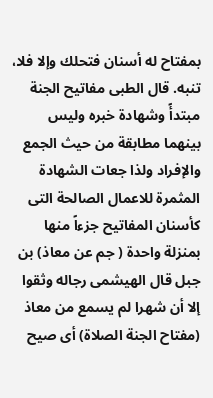بمفتاح له أسنان فتحلك وإلا فلا، تنبه. قال الطبى مفاتيح الجنة مبتدأً وشهادة خبره وليس بينهما مطابقة من حيث الجمع والإفراد ولذا جعات الشهادة المثمرة للاعمال الصالحة التى كأسنان المفاتيح جزءاً منها بمنزلة واحدة ( جم عن معاذ) بن جبل قال الهيشمى رجاله وثقوا إلا أن شهرا لم يسمع من معاذ (مفتاح الجنة الصلاة) أى صيح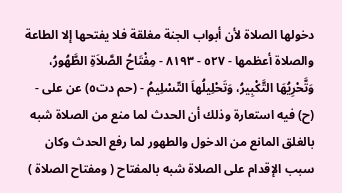دخولها الصلاة لأن أبواب الجنة مغلقة فلا يفتحها إلا الطاعة والصلاة أعظمها - ٥٢٧ - ٨١٩٣ - مِفْتَاحُ الصَّلاَةِ الطَّهُورُ، وَتَّحْرِيُهَا التَّكْبِيرُ، وَتَحْلِيلُهاَ التّسْلِيمُ - (حم دت٥) عن على - (ح) فيه استعارة وذلك أن الحدث لما منع من الصلاة شبه بالغلق المانع من الدخول والطهور لما رفع الحدث وكان سبب الإقدام على الصلاة شبه بالمفتاح ( ومفتاح الصلاة )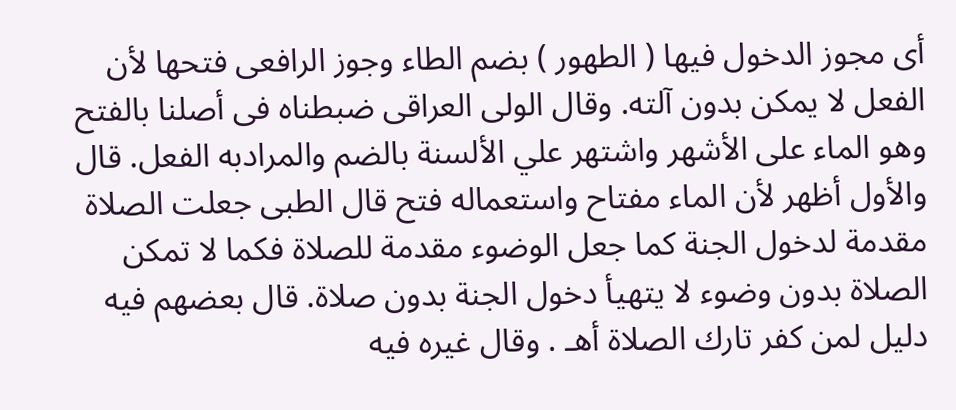أى مجوز الدخول فيها ( الطهور ) بضم الطاء وجوز الرافعى فتحها لأن الفعل لا يمكن بدون آلته. وقال الولى العراقى ضبطناه فى أصلنا بالفتح وهو الماء على الأشهر واشتهر علي الألسنة بالضم والمرادبه الفعل. قال والأول أظهر لأن الماء مفتاح واستعماله فتح قال الطبى جعلت الصلاة مقدمة لدخول الجنة كما جعل الوضوء مقدمة للصلاة فكما لا تمكن الصلاة بدون وضوء لا يتهيأ دخول الجنة بدون صلاة. قال بعضهم فيه دليل لمن كفر تارك الصلاة أهـ . وقال غيره فيه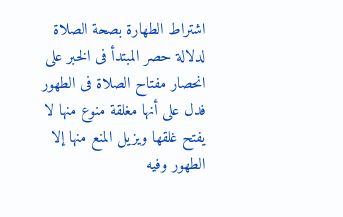اشتراط الطهارة بصحة الصلاة لدلالة حصر المبتدأ فى الخبر على انحصار مفتاح الصلاة فى الطهور فدل على أنها مغلقة منوع منها لا يفتح غلقها ويزيل المنع منها إلا الطهور وفيه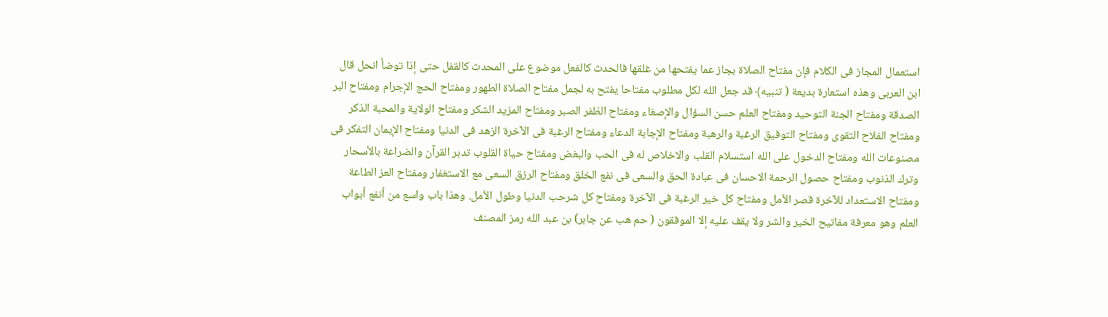استعمال المجاز فى الكلام فإن مفتاح الصلاة بجاز عما يفتحها من غلقها فالحدث كالفعل موضوع على المحدث كالقفل حتى إذا توضأ انحل قال ابن العربى وهذه استعارة بديعة ( تنبيه﴾ قد جعل الله لكل مطلوب مفتاحا يفتح به لجمل مفتاح الصلاة الطهور ومفتاح الحج الإجرام ومفتاح البر الصدقة ومفتاح الجنة التوحيد ومفتاح العلم حسن السؤال والإصغاء ومفتاح الظفر الصبر ومفتاح المزيد الشكر ومفتاح الولاية والمحبة الذكر ومفتاح الفلاح التقوى ومفتاح التوفيق الرغبة والرهبة ومفتاح الإجابة الدعاء ومفتاح الرغبة فى الآخرة الزهد فى الدنيا ومفتاح الإيمان التفكر فى مصنوعات الله ومفتاح الدخول على الله استسلام القلب والاخلاص له فى الحب والبغض ومفتاح حياة القلوب تدبر القرآن والضراعة بالأسحار وترك الذنوب ومفتاح حصول الرحمة الاحسان فى عبادة الحق والسعى فى نفع الخلق ومفتاح الرزق السعى مع الاستغفار ومفتاح العز الطاعة ومفتاح الاستعداد للآخرة قصر الأمل ومفتاح كل خير الرغبة فى الآخرة ومفتاح كل شرحب الدنيا وطول الأمل. وهذا باب واسع من أنفع أبواب العلم وهو معرفة مفاتيح الخير والشر ولا يقف عليه إلا الموفقون ( حم هب عن جابر) بن عبد الله رمز المصنف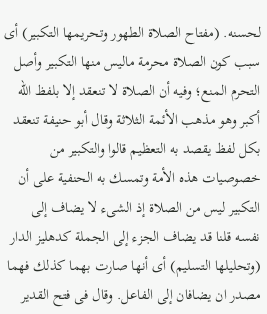لحسنه. (مفتاح الصلاة الطهور وتحريمها التكبير) أى سبب كون الصلاة محرمة ماليس منها التكبير وأصل التحرم المنع؛ وفيه أن الصلاة لا تنعقد إلا بلفظ الله أكبر وهو مذهب الأئمة الثلاثة وقال أبو حنيفة تنعقد بكل لفظ يقصد به التعظيم قالوا والتكبير من خصوصيات هذه الأمة وتمسك به الحنفية على أن التكبير ليس من الصلاة إذ الشىء لا يضاف إلى نفسه قلنا قد يضاف الجزء إلى الجملة كدهليز الدار (وتحليلها التسليم) أى أنها صارت بهما كذلك فهما مصدر ان يضافان إلى الفاعل. وقال فى فتح القدير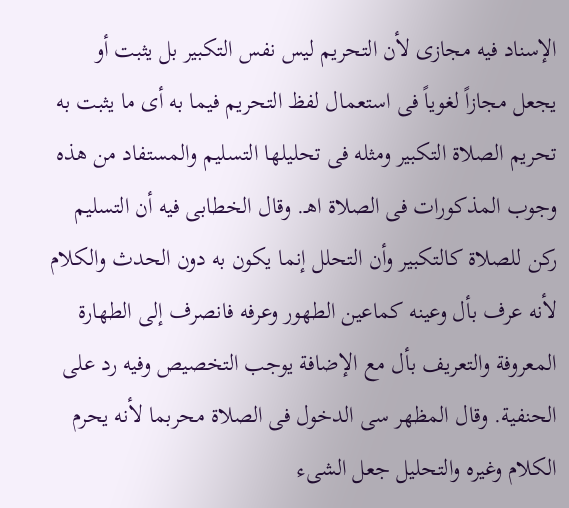الإسناد فيه مجازى لأن التحريم ليس نفس التكبير بل يثبت أو يجعل مجازاً لغوياً فى استعمال لفظ التحريم فيما به أى ما يثبت به تحريم الصلاة التكبير ومثله فى تحليلها التسليم والمستفاد من هذه وجوب المذكورات فى الصلاة اهـ. وقال الخطابى فيه أن التسليم ركن للصلاة كالتكبير وأن التحلل إنما يكون به دون الحدث والكلام لأنه عرف بأل وعينه كماعين الطهور وعرفه فانصرف إلى الطهارة المعروفة والتعريف بأل مع الإضافة يوجب التخصيص وفيه رد على الحنفية. وقال المظهر سى الدخول فى الصلاة محربما لأنه يحرم الكلام وغيره والتحليل جعل الشىء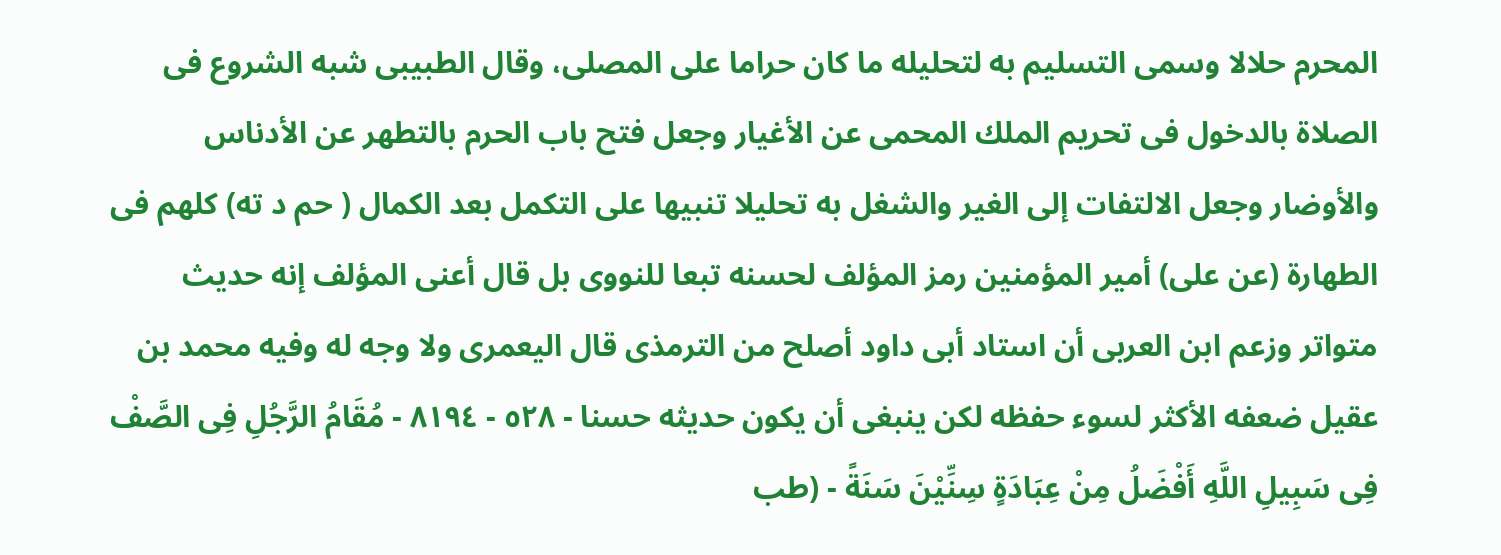المحرم حلالا وسمى التسليم به لتحليله ما كان حراما على المصلى، وقال الطبيبى شبه الشروع فى الصلاة بالدخول فى تحريم الملك المحمى عن الأغيار وجعل فتح باب الحرم بالتطهر عن الأدناس والأوضار وجعل الالتفات إلى الغير والشغل به تحليلا تنبيها على التكمل بعد الكمال ( حم د ته) كلهم فى الطهارة (عن على) أمير المؤمنين رمز المؤلف لحسنه تبعا للنووى بل قال أعنى المؤلف إنه حديث متواتر وزعم ابن العربى أن استاد أبى داود أصلح من الترمذى قال اليعمرى ولا وجه له وفيه محمد بن عقيل ضعفه الأكثر لسوء حفظه لكن ينبغى أن يكون حديثه حسنا - ٥٢٨ - ٨١٩٤ - مُقَامُ الرَّجُلِ فِى الصَّفْ فِى سَبِيلِ اللَّهِ أَفْضَلُ مِنْ عِبَادَةٍ سِنِّيْنَ سَنَةً - (طب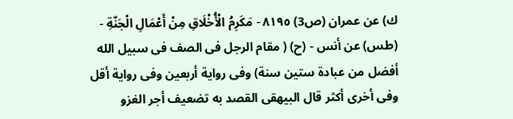ك) عن عمران (ص3) ٨١٩٥ - مَكَرِمُ الْأُخْلَاقِ مِنْ أَعْمَالِ الْجَنّةِ - (طس) عن أنس - (ح) ( مقام الرجل فى الصف فى سبيل الله أفضل من عبادة ستين سنة) وفى رواية أربعين وفى رواية أقل وفى أخرى أكثر قال البيهقى القصد به تضعيف أجر الغزو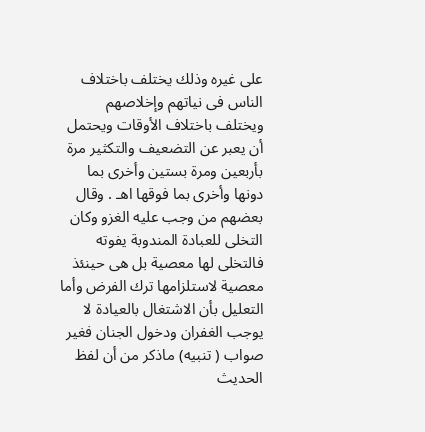على غيره وذلك يختلف باختلاف الناس فى نياتهم وإخلاصهم ويختلف باختلاف الأوقات ويحتمل أن يعبر عن التضعيف والتكثير مرة بأربعين ومرة بستين وأخرى بما دونها وأخرى بما فوقها اهـ . وقال بعضهم من وجب عليه الغزو وكان التخلى للعبادة المندوبة يفوته فالتخلى لها معصية بل هى حينئذ معصية لاستلزامها ترك الفرض وأما التعليل بأن الاشتغال بالعيادة لا يوجب الغفران ودخول الجنان فغير صواب ( تنبيه) ماذكر من أن لفظ الحديث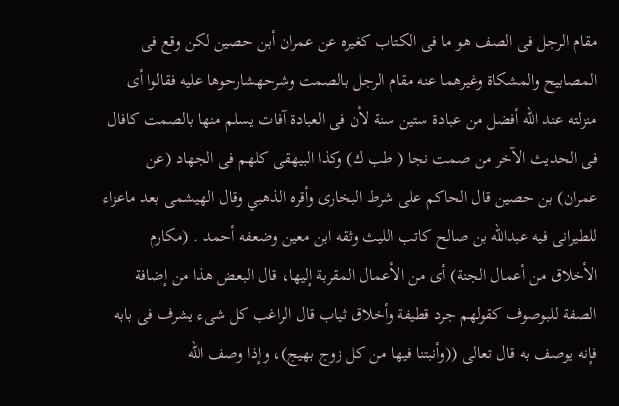مقام الرجل فى الصف هو ما فى الكتاب كغيره عن عمران أبن حصين لكن وقع فى المصابيح والمشكاة وغيرهما عنه مقام الرجل بالصمت وشرحهشارحوها عليه فقالوا أى منزلته عند الله أفضل من عبادة ستين سنة لأن فى العبادة آفات يسلم منها بالصمت كافال فى الحديث الآخر من صمت نجا ( طب ك) وكذا البيهقى كلهم فى الجهاد (عن عمران) بن حصين قال الحاكم على شرط البخارى وأقره الذهبي وقال الهيشمى بعد ماعزاء للطيرانى فيه عبدالله بن صالح كاتب الليث وثقه ابن معين وضعفه أحمد . (مكارم الأخلاق من أعمال الجنة) أى من الأعمال المقربة إليها، قال البعض هذا من إضافة الصفة للبوصوف كقولهم جرد قطيفة وأخلاق ثياب قال الراغب كل شىء يشرف فى بابه فإنه يوصف به قال تعالى ((وأنبتنا فيها من كل زوج بهيج)، وإذا وصف الله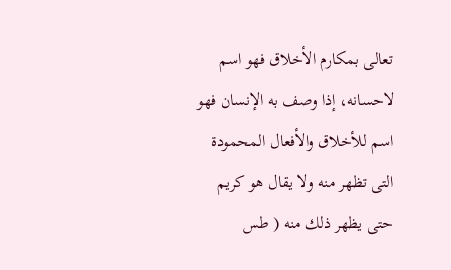تعالى بمكارم الأخلاق فهو اسم لاحسانه، إذا وصف به الإنسان فهو اسم للأخلاق والأفعال المحمودة التى تظهر منه ولا يقال هو كريم حتى يظهر ذلك منه ( طس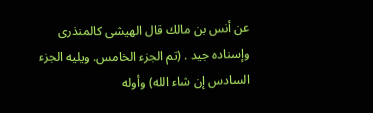عن أنس بن مالك قال الهيشى كالمنذرى وإسناده جيد . (تم الجزء الخامس. ويليه الجزء السادس إن شاء الله) وأوله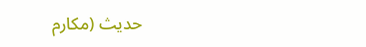حديث (مكارم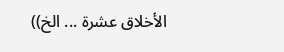الأخلاق عشرة ... الخ))